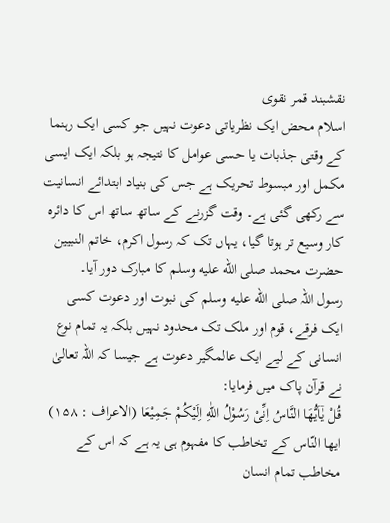نقشبند قمر نقوی
اسلام محض ایک نظریاتی دعوت نہیں جو کسی ایک رہنما کے وقتی جذبات یا حسی عوامل کا نتیجہ ہو بلکہ ایک ایسی مکمل اور مبسوط تحریک ہے جس کی بنیاد ابتدائے انسانیت سے رکھی گئی ہے۔ وقت گزرنے کے ساتھ ساتھ اس کا دائرہ کار وسیع تر ہوتا گیا، یہاں تک کہ رسول اکرم، خاتم النبیین حضرت محمد صلى الله عليه وسلم کا مبارک دور آیا۔
رسول اللہ صلى الله عليه وسلم کی نبوت اور دعوت کسی ایک فرقے، قوم اور ملک تک محدود نہیں بلکہ یہ تمام نوع انسانی کے لیے ایک عالمگیر دعوت ہے جیسا کہ اللہ تعالیٰ نے قرآن پاک میں فرمایا:
قُلْ یٰۤاَیُّهَا النَّاسُ اِنِّیْ رَسُوْلُ اللّٰهِ اِلَیْكُمْ جَمِیْعَا (الاعراف : ۱۵۸)
ایھا النّاس کے تخاطب کا مفہوم ہی یہ ہے کہ اس کے مخاطب تمام انسان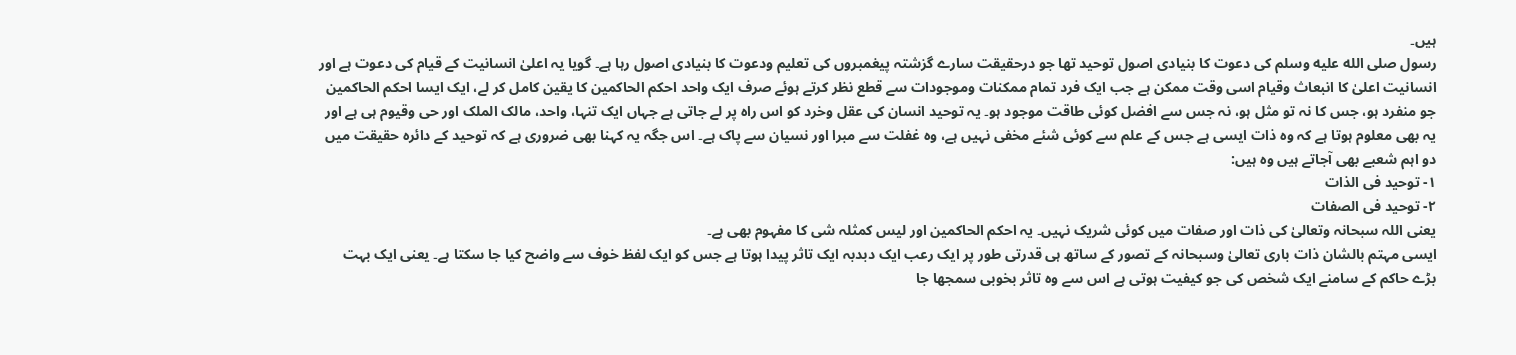ہیں۔
رسول صلى الله عليه وسلم کی دعوت کا بنیادی اصول توحید تھا جو درحقیقت سارے گزشتہ پیغمبروں کی تعلیم ودعوت کا بنیادی اصول رہا ہے۔ گویا یہ اعلیٰ انسانیت کے قیام کی دعوت ہے اور انسانیت اعلیٰ کا انبعاث وقیام اسی وقت ممکن ہے جب ایک فرد تمام ممکنات وموجودات سے قطع نظر کرتے ہوئے صرف ایک واحد احکم الحاکمین کا یقین کامل کر لے، ایک ایسا احکم الحاکمین جو منفرد ہو، جس کا نہ تو مثل ہو، نہ جس سے افضل کوئی طاقت موجود ہو۔ یہ توحید انسان کی عقل وخرد کو اس راہ پر لے جاتی ہے جہاں ایک تنہا، واحد، مالک الملک اور حی وقیوم ہی ہے اور یہ بھی معلوم ہوتا ہے کہ وہ ذات ایسی ہے جس کے علم سے کوئی شئے مخفی نہیں ہے، وہ غفلت سے مبرا اور نسیان سے پاک ہے۔ اس جگہ یہ کہنا بھی ضروری ہے کہ توحید کے دائرہ حقیقت میں دو اہم شعبے بھی آجاتے ہیں وہ ہیں:
۱- توحید فی الذات
۲- توحید فی الصفات
یعنی اللہ سبحانہ وتعالیٰ کی ذات اور صفات میں کوئی شریک نہیں۔ یہ احکم الحاکمین اور لیس کمثلہ شی کا مفہوم بھی ہے۔
ایسی مہتم بالشان ذات باری تعالیٰ وسبحانہ کے تصور کے ساتھ ہی قدرتی طور پر ایک رعب ایک دبدبہ ایک تاثر پیدا ہوتا ہے جس کو ایک لفظ خوف سے واضح کیا جا سکتا ہے۔ یعنی ایک بہت بڑے حاکم کے سامنے ایک شخص کی جو کیفیت ہوتی ہے اس سے وہ تاثر بخوبی سمجھا جا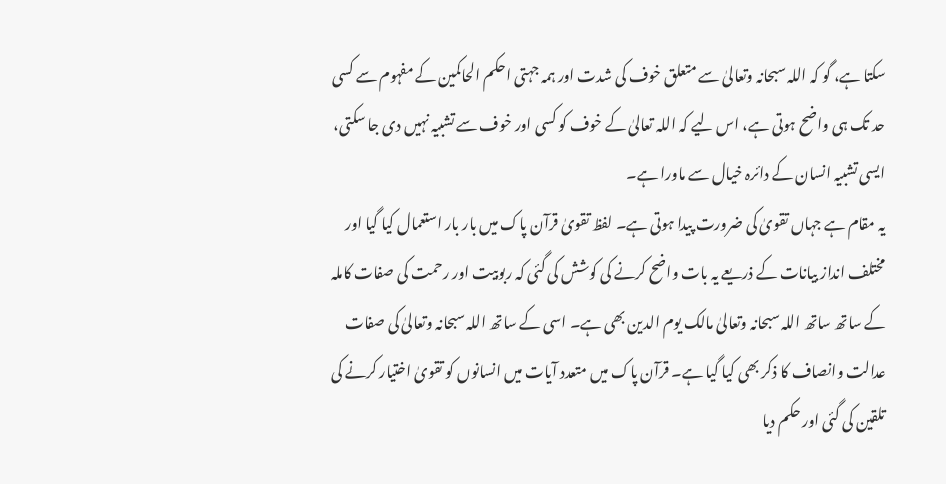سکتا ہے، گو کہ اللہ سبحانہ وتعالیٰ سے متعلق خوف کی شدت اور ہمہ جہتی احکم الحاکمین کے مفہوم سے کسی حد تک ہی واضح ہوتی ہے، اس لیے کہ اللہ تعالیٰ کے خوف کو کسی اور خوف سے تشبیہ نہیں دی جا سکتی، ایسی تشبیہ انسان کے دائرہ خیال سے ماورا ہے۔
یہ مقام ہے جہاں تقویٰ کی ضرورت پیدا ہوتی ہے۔ لفظ تقویٰ قرآن پاک میں بار بار استعمال کیا گیا اور مختلف انداز بیانات کے ذریعے یہ بات واضح کرنے کی کوشش کی گئی کہ ربوبیت اور رحمت کی صفات کاملہ کے ساتھ ساتھ اللہ سبحانہ وتعالیٰ مالک یوم الدین بھی ہے۔ اسی کے ساتھ اللہ سبحانہ وتعالیٰ کی صفات عدالت وانصاف کا ذکر بھی کیا گیا ہے۔ قرآن پاک میں متعدد آیات میں انسانوں کو تقویٰ اختیار کرنے کی تلقین کی گئی اور حکم دیا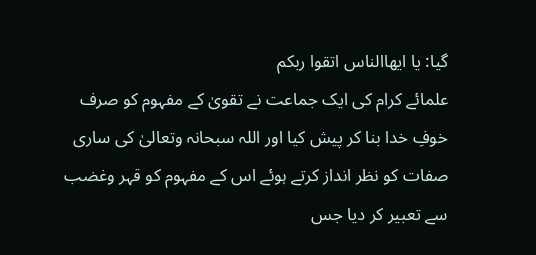گیا: یا ایھاالناس اتقوا ربكم
علمائے کرام کی ایک جماعت نے تقویٰ کے مفہوم کو صرف خوفِ خدا بنا کر پیش کیا اور اللہ سبحانہ وتعالیٰ کی ساری صفات کو نظر انداز کرتے ہوئے اس کے مفہوم کو قہر وغضب سے تعبیر کر دیا جس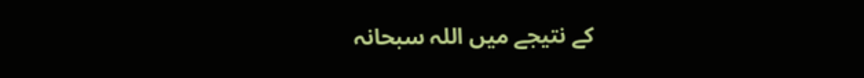کے نتیجے میں اللہ سبحانہ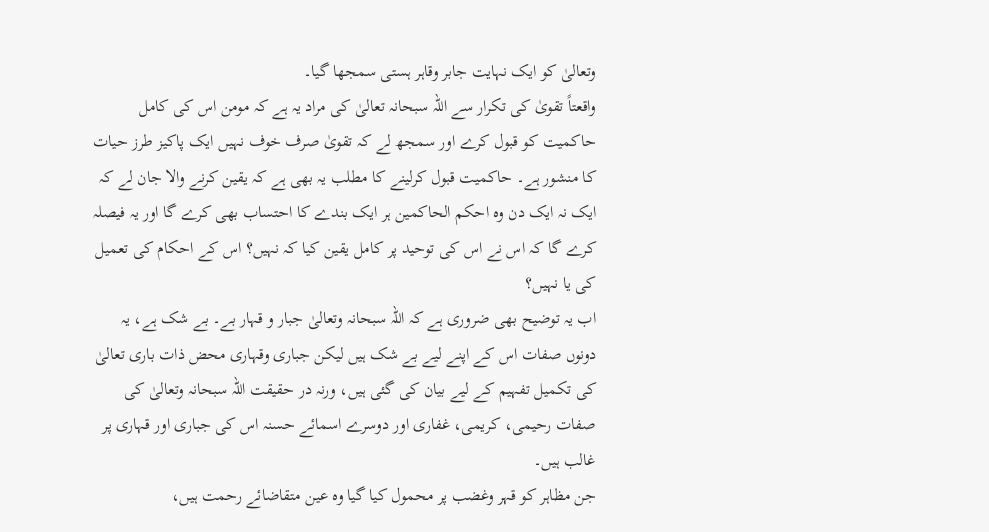وتعالیٰ کو ایک نہایت جابر وقاہر ہستی سمجھا گیا۔
واقعتاً تقویٰ کی تکرار سے اللہ سبحانہ تعالیٰ کی مراد یہ ہے کہ مومن اس کی کامل حاکمیت کو قبول کرے اور سمجھ لے کہ تقویٰ صرف خوف نہیں ایک پاکیز طرز حیات کا منشور ہے۔ حاکمیت قبول کرلینے کا مطلب یہ بھی ہے کہ یقین کرنے والا جان لے کہ ایک نہ ایک دن وہ احکم الحاکمین ہر ایک بندے کا احتساب بھی کرے گا اور یہ فیصلہ کرے گا کہ اس نے اس کی توحید پر کامل یقین کیا کہ نہیں؟ اس کے احکام کی تعمیل کی یا نہیں؟
اب یہ توضیح بھی ضروری ہے کہ اللہ سبحانہ وتعالیٰ جبار و قہار بے۔ بے شک ہے، یہ دونوں صفات اس کے اپنے لیے بے شک ہیں لیکن جباری وقہاری محض ذات باری تعالیٰ کی تکمیل تفہیم کے لیے بیان کی گئی ہیں، ورنہ در حقیقت اللہ سبحانہ وتعالیٰ کی صفات رحیمی، کریمی، غفاری اور دوسرے اسمائے حسنہ اس کی جباری اور قہاری پر غالب ہیں۔
جن مظاہر کو قہر وغضب پر محمول کیا گیا وہ عین متقاضائے رحمت ہیں،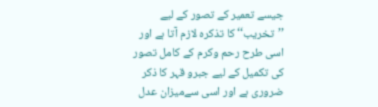جیسے تعمیر کے تصور کے لیے ’’تخریب‘‘ کا تذکرہ لازم آتا ہے اور اسی طرح رحم وکرم کے کامل تصور کی تکمیل کے لیے جبرو قہر کا ذکر ضروری ہے اور اسی سےمیزان عدل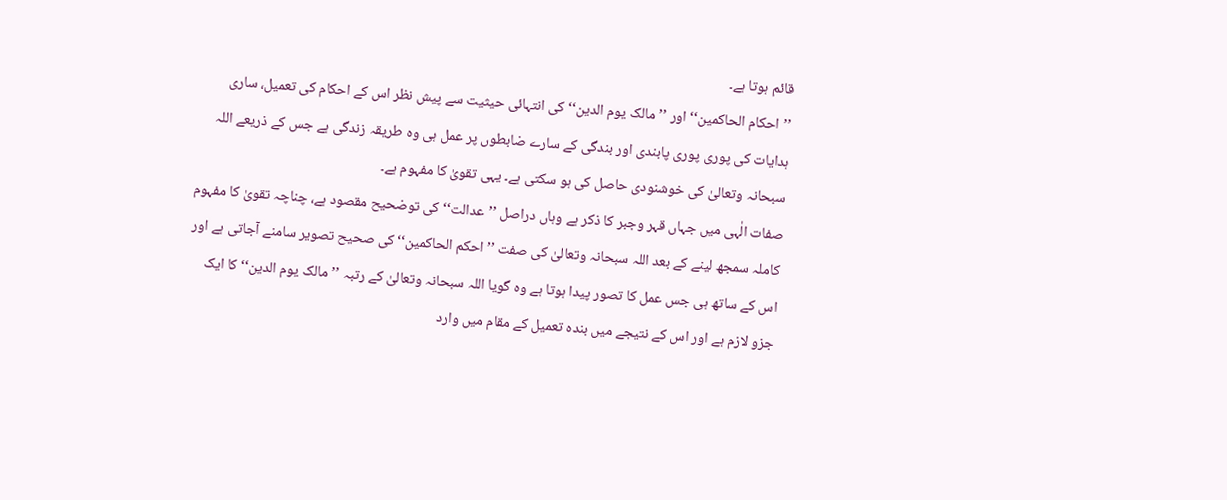قائم ہوتا ہے۔
’’احکام الحاکمین‘‘ اور ’’مالک یوم الدین‘‘ کی انتہائی حیثیت سے پیش نظر اس کے احکام کی تعمیل، ساری ہدایات کی پوری پوری پابندی اور بندگی کے سارے ضابطوں پر عمل ہی وہ طریقہ زندگی ہے جس کے ذریعے اللہ سبحانہ وتعالیٰ کی خوشنودی حاصل کی ہو سکتی ہے۔ یہی تقویٰ کا مفہوم ہے۔
صفات الٰہی میں جہاں قہر وجبر کا ذکر ہے وہاں دراصل ’’عدالت‘‘ کی توضحیح مقصود ہے، چناچہ تقویٰ کا مفہوم کاملہ سمجھ لینے کے بعد اللہ سبحانہ وتعالیٰ کی صفت ’’احکم الحاکمین‘‘ کی صحیح تصویر سامنے آجاتی ہے اور اس کے ساتھ ہی جس عمل کا تصور پیدا ہوتا ہے وہ گویا اللہ سبحانہ وتعالیٰ کے رتبہ ’’مالک یوم الدین‘‘ کا ایک جزو لازم ہے اور اس کے نتیجے میں بندہ تعمیل کے مقام میں وارد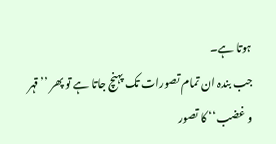ہوتا ہے۔
جب بندہ ان تمام تصورات تک پہنچ جاتا ہے تو پھر ’’قہر و غضب‘‘ کا تصور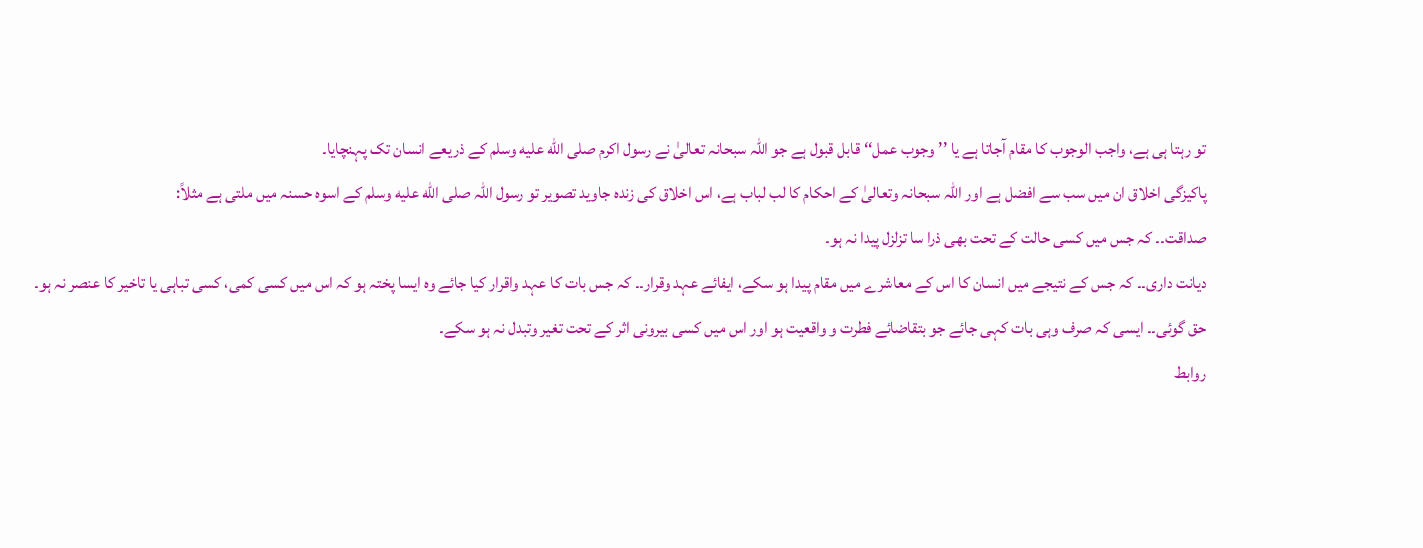تو رہتا ہی ہے، واجب الوجوب کا مقام آجاتا ہے یا ’’وجوب عمل‘‘ قابل قبول ہے جو اللہ سبحانہ تعالیٰ نے رسول اکرم صلى الله عليه وسلم کے ذریعے انسان تک پہنچایا۔
پاکیزگی اخلاق ان میں سب سے افضل ہے اور اللہ سبحانہ وتعالیٰ کے احکام کا لب لباب ہے، اس اخلاق کی زندہ جاوید تصویر تو رسول اللہ صلى الله عليه وسلم کے اسوہ حسنہ میں ملتی ہے مثلاً:
صداقت۔۔ کہ جس میں کسی حالت کے تحت بھی ذرا سا تزلزل پیدا نہ ہو۔
دیانت داری۔۔ کہ جس کے نتیجے میں انسان کا اس کے معاشرے میں مقام پیدا ہو سکے، ایفائے عہد وقرار۔۔ کہ جس بات کا عہد واقرار کیا جائے وہ ایسا پختہ ہو کہ اس میں کسی کمی، کسی تباہی یا تاخیر کا عنصر نہ ہو۔
حق گوئی۔۔ ایسی کہ صرف وہی بات کہی جائے جو بتقاضائے فطرت و واقعیت ہو اور اس میں کسی بیرونی اثر کے تحت تغیر وتبدل نہ ہو سکے۔
روابط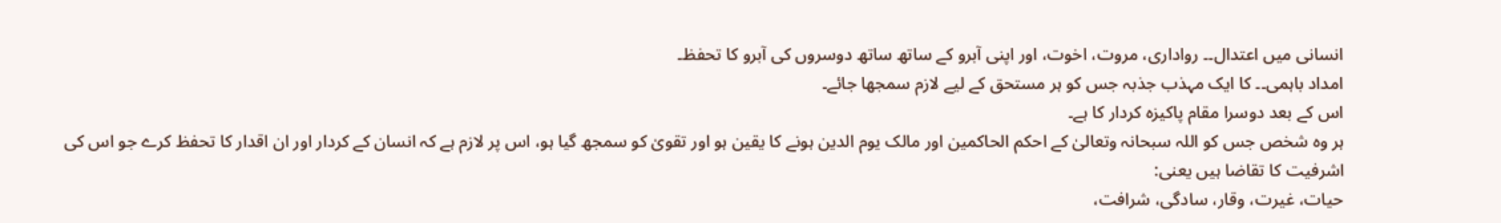انسانی میں اعتدال۔۔ رواداری، مروت، اخوت، اور اپنی آبرو کے ساتھ ساتھ دوسروں کی آبرو کا تحفظ۔
امداد باہمی۔۔ کا ایک مہذب جذبہ جس کو ہر مستحق کے لیے لازم سمجھا جائے۔
اس کے بعد دوسرا مقام پاکیزہ کردار کا ہے۔
ہر وہ شخص جس کو اللہ سبحانہ وتعالیٰ کے احکم الحاکمین اور مالک یوم الدین ہونے کا یقین ہو اور تقویٰ کو سمجھ گیا ہو، اس پر لازم ہے کہ انسان کے کردار اور ان اقدار کا تحفظ کرے جو اس کی اشرفیت کا تقاضا ہیں یعنی:
حیات، غیرت، وقار، سادگی، شرافت،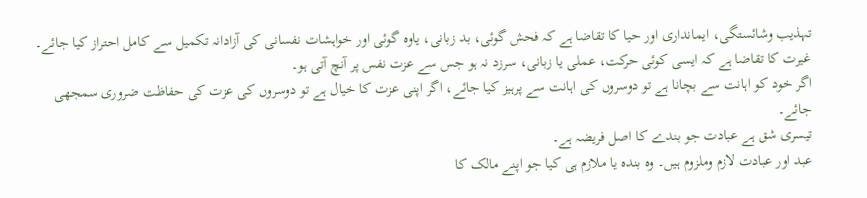تہذیب وشائستگی، ایمانداری اور حیا کا تقاضا ہے کہ فحش گوئی، بد زبانی، یاوہ گوئی اور خواہشات نفسانی کی آزادانہ تکمیل سے کامل احتراز کیا جائے۔
غیرت کا تقاضا ہے کہ ایسی کوئی حرکت، عملی یا زبانی، سرزد نہ ہو جس سے عزت نفس پر آنچ آتی ہو۔
اگر خود کو اہانت سے بچانا ہے تو دوسروں کی اہانت سے پرہیز کیا جائے، اگر اپنی عزت کا خیال ہے تو دوسروں کی عزت کی حفاظت ضروری سمجھی جائے۔
تیسری شق ہے عبادت جو بندے کا اصل فریضہ ہے۔
عبد اور عبادت لازم وملزوم ہیں۔ وہ بندہ یا ملازم ہی کیا جو اپنے مالک کا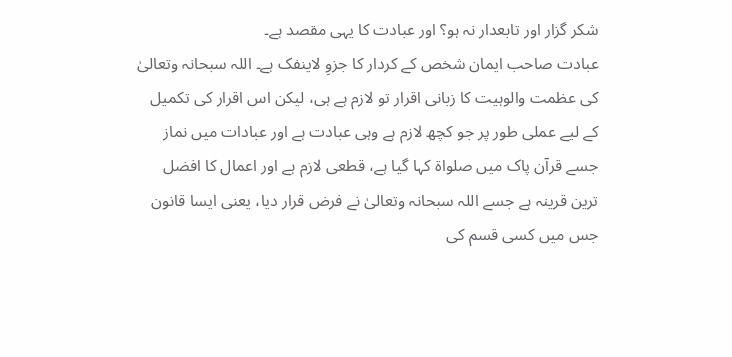شکر گزار اور تابعدار نہ ہو؟ اور عبادت کا یہی مقصد ہے۔
عبادت صاحب ایمان شخص کے کردار کا جزوِ لاینفک ہے۔ اللہ سبحانہ وتعالیٰ کی عظمت والوہیت کا زبانی اقرار تو لازم ہے ہی، لیکن اس اقرار کی تکمیل کے لیے عملی طور پر جو کچھ لازم ہے وہی عبادت ہے اور عبادات میں نماز جسے قرآن پاک میں صلواۃ کہا گیا ہے، قطعی لازم ہے اور اعمال کا افضل ترین قرینہ ہے جسے اللہ سبحانہ وتعالیٰ نے فرض قرار دیا، یعنی ایسا قانون جس میں کسی قسم کی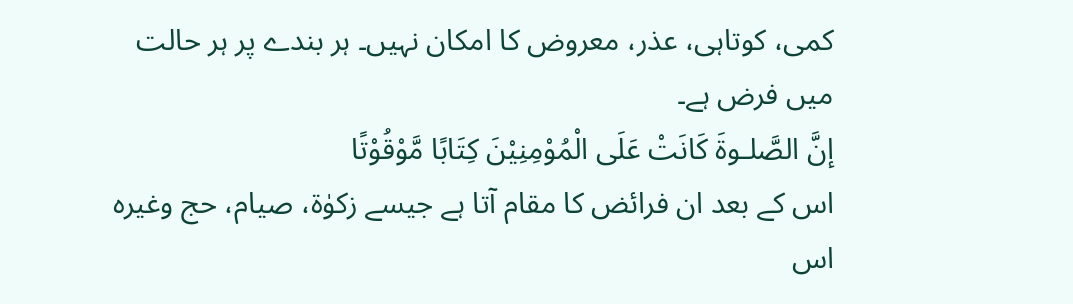کمی، کوتاہی، عذر، معروض کا امکان نہیں۔ ہر بندے پر ہر حالت میں فرض ہے۔
إنَّ الصَّلـوۃَ کَانَتْ عَلَی الْمُوْمِنِیْنَ کِتَابًا مَّوْقُوْتًا
اس کے بعد ان فرائض کا مقام آتا ہے جیسے زکوٰۃ، صیام، حج وغیرہ
اس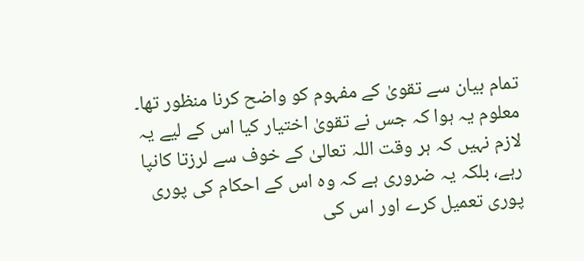تمام بیان سے تقویٰ کے مفہوم کو واضح کرنا منظور تھا۔ معلوم یہ ہوا کہ جس نے تقویٰ اختیار کیا اس کے لیے یہ لازم نہیں کہ ہر وقت اللہ تعالیٰ کے خوف سے لرزتا کانپا رہے، بلکہ یہ ضروری ہے کہ وہ اس کے احکام کی پوری پوری تعمیل کرے اور اس کی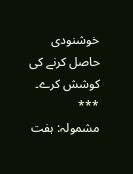خوشنودی حاصل کرنے کی کوشش کرے۔
***
مشمولہ: ہفت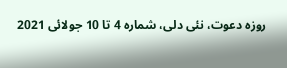روزہ دعوت، نئی دلی، شمارہ 4 تا 10 جولائی 2021